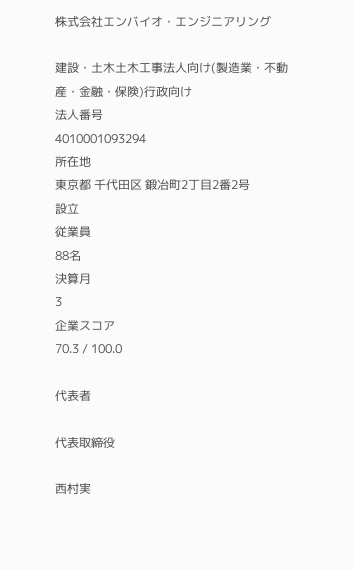株式会社エンバイオ・エンジニアリング

建設・土木土木工事法人向け(製造業・不動産・金融・保険)行政向け
法人番号
4010001093294
所在地
東京都 千代田区 鍛冶町2丁目2番2号
設立
従業員
88名
決算月
3
企業スコア
70.3 / 100.0

代表者

代表取締役

西村実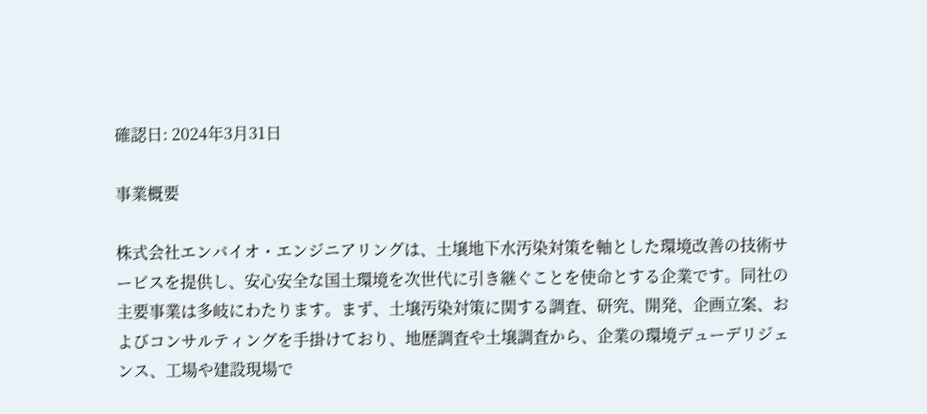確認日: 2024年3月31日

事業概要

株式会社エンバイオ・エンジニアリングは、土壌地下水汚染対策を軸とした環境改善の技術サービスを提供し、安心安全な国土環境を次世代に引き継ぐことを使命とする企業です。同社の主要事業は多岐にわたります。まず、土壌汚染対策に関する調査、研究、開発、企画立案、およびコンサルティングを手掛けており、地歴調査や土壌調査から、企業の環境デューデリジェンス、工場や建設現場で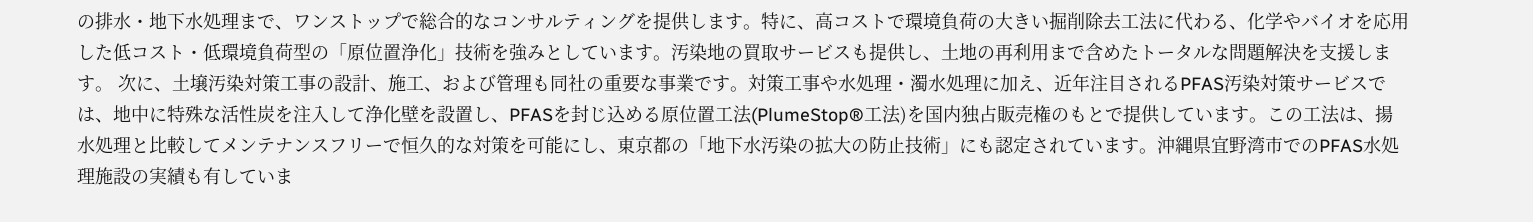の排水・地下水処理まで、ワンストップで総合的なコンサルティングを提供します。特に、高コストで環境負荷の大きい掘削除去工法に代わる、化学やバイオを応用した低コスト・低環境負荷型の「原位置浄化」技術を強みとしています。汚染地の買取サービスも提供し、土地の再利用まで含めたトータルな問題解決を支援します。 次に、土壌汚染対策工事の設計、施工、および管理も同社の重要な事業です。対策工事や水処理・濁水処理に加え、近年注目されるPFAS汚染対策サービスでは、地中に特殊な活性炭を注入して浄化壁を設置し、PFASを封じ込める原位置工法(PlumeStop®工法)を国内独占販売権のもとで提供しています。この工法は、揚水処理と比較してメンテナンスフリーで恒久的な対策を可能にし、東京都の「地下水汚染の拡大の防止技術」にも認定されています。沖縄県宜野湾市でのPFAS水処理施設の実績も有していま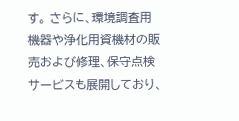す。 さらに、環境調査用機器や浄化用資機材の販売および修理、保守点検サービスも展開しており、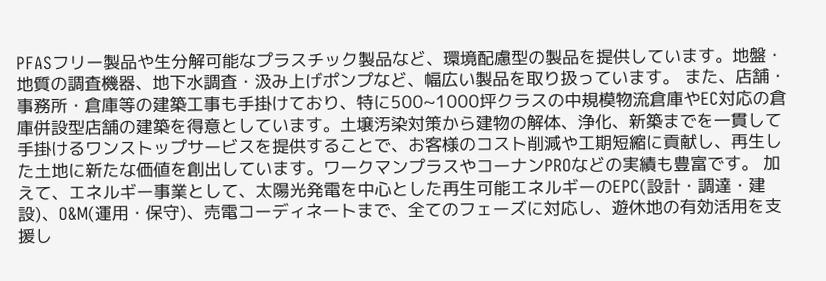PFASフリー製品や生分解可能なプラスチック製品など、環境配慮型の製品を提供しています。地盤・地質の調査機器、地下水調査・汲み上げポンプなど、幅広い製品を取り扱っています。 また、店舗・事務所・倉庫等の建築工事も手掛けており、特に500~1000坪クラスの中規模物流倉庫やEC対応の倉庫併設型店舗の建築を得意としています。土壌汚染対策から建物の解体、浄化、新築までを一貫して手掛けるワンストップサービスを提供することで、お客様のコスト削減や工期短縮に貢献し、再生した土地に新たな価値を創出しています。ワークマンプラスやコーナンPROなどの実績も豊富です。 加えて、エネルギー事業として、太陽光発電を中心とした再生可能エネルギーのEPC(設計・調達・建設)、O&M(運用・保守)、売電コーディネートまで、全てのフェーズに対応し、遊休地の有効活用を支援し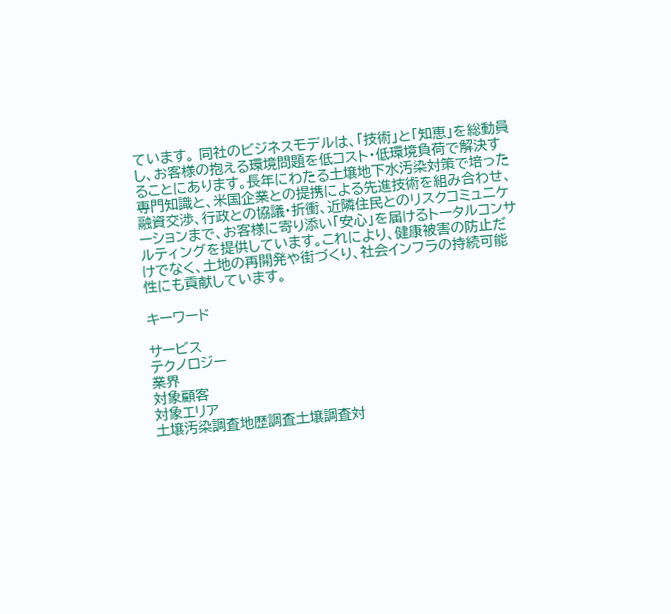ています。 同社のビジネスモデルは、「技術」と「知恵」を総動員し、お客様の抱える環境問題を低コスト・低環境負荷で解決することにあります。長年にわたる土壌地下水汚染対策で培った専門知識と、米国企業との提携による先進技術を組み合わせ、融資交渉、行政との協議・折衝、近隣住民とのリスクコミュニケーションまで、お客様に寄り添い「安心」を届けるトータルコンサルティングを提供しています。これにより、健康被害の防止だけでなく、土地の再開発や街づくり、社会インフラの持続可能性にも貢献しています。

キーワード

サービス
テクノロジー
業界
対象顧客
対象エリア
土壌汚染調査地歴調査土壌調査対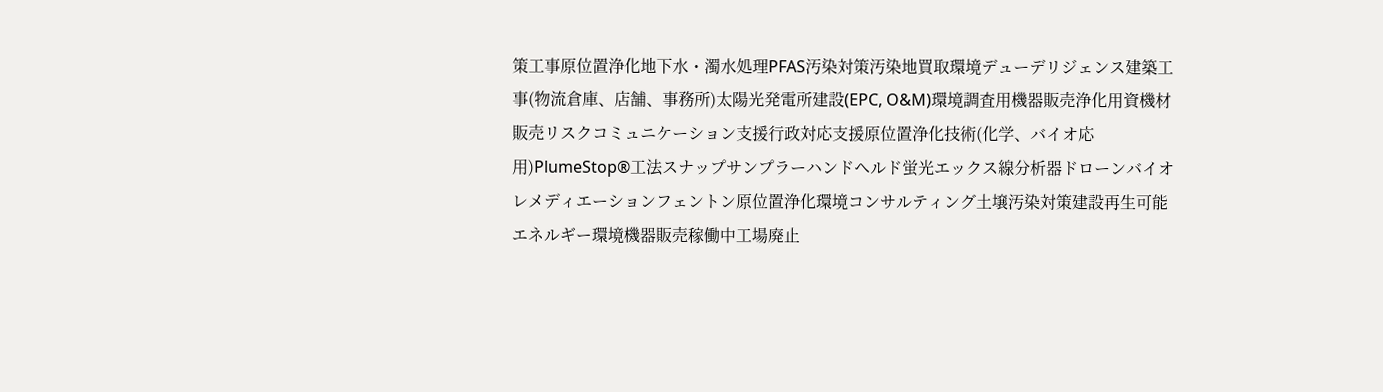策工事原位置浄化地下水・濁水処理PFAS汚染対策汚染地買取環境デューデリジェンス建築工事(物流倉庫、店舗、事務所)太陽光発電所建設(EPC, O&M)環境調査用機器販売浄化用資機材販売リスクコミュニケーション支援行政対応支援原位置浄化技術(化学、バイオ応用)PlumeStop®工法スナップサンプラーハンドヘルド蛍光エックス線分析器ドローンバイオレメディエーションフェントン原位置浄化環境コンサルティング土壌汚染対策建設再生可能エネルギー環境機器販売稼働中工場廃止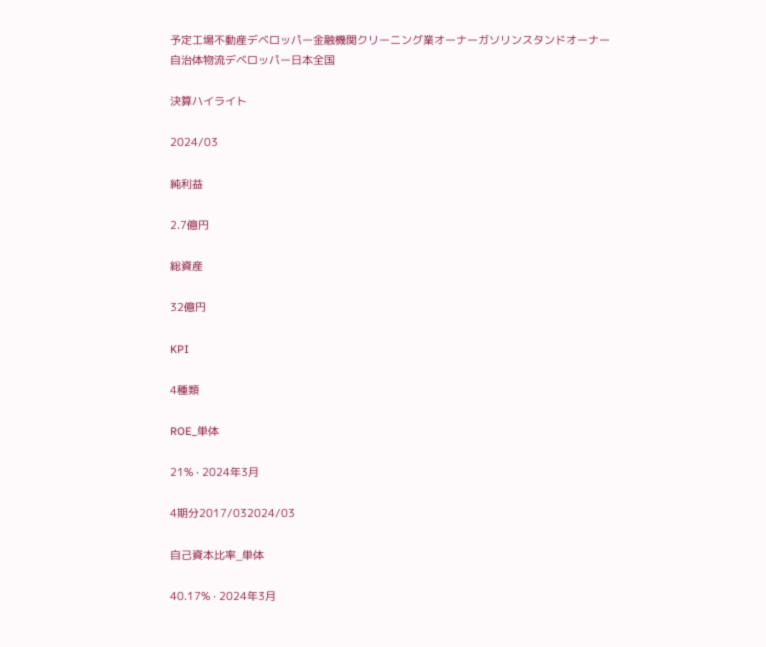予定工場不動産デベロッパー金融機関クリーニング業オーナーガソリンスタンドオーナー自治体物流デベロッパー日本全国

決算ハイライト

2024/03

純利益

2.7億円

総資産

32億円

KPI

4種類

ROE_単体

21% · 2024年3月

4期分2017/032024/03

自己資本比率_単体

40.17% · 2024年3月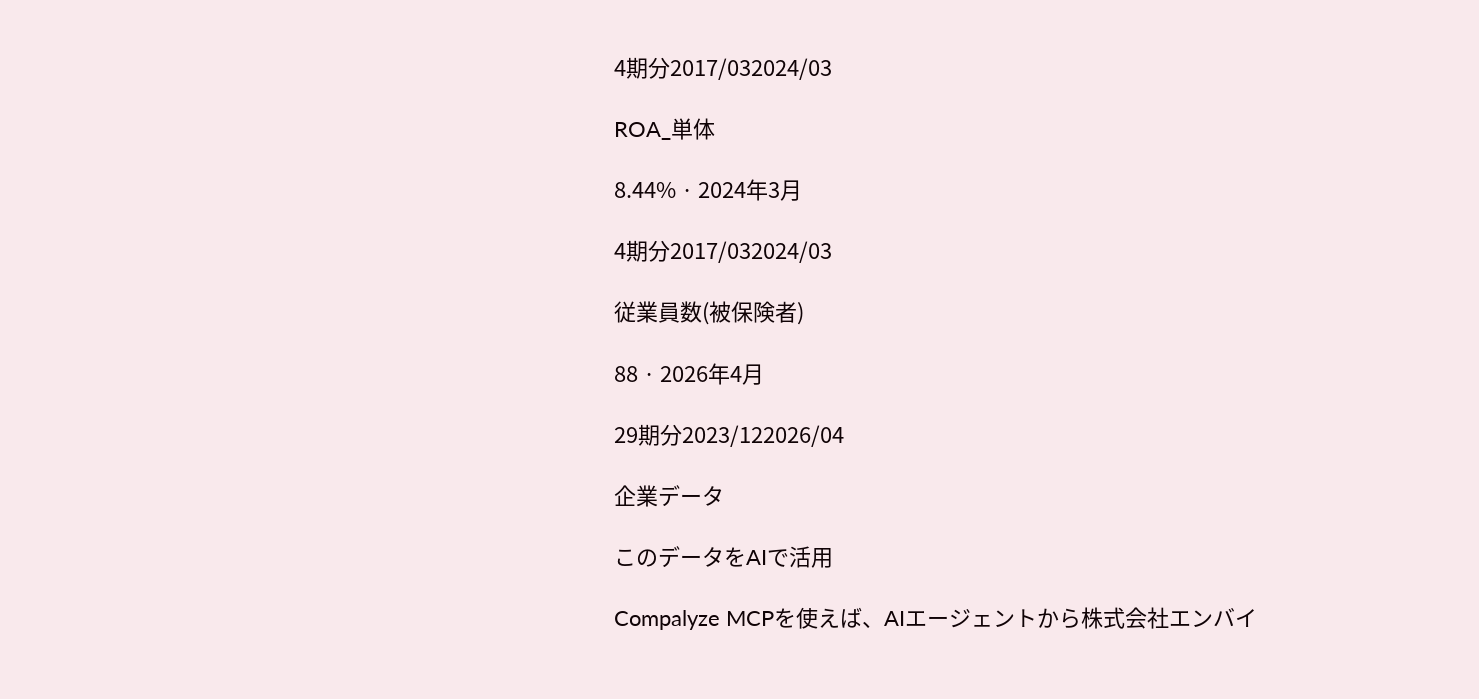4期分2017/032024/03

ROA_単体

8.44% · 2024年3月

4期分2017/032024/03

従業員数(被保険者)

88 · 2026年4月

29期分2023/122026/04

企業データ

このデータをAIで活用

Compalyze MCPを使えば、AIエージェントから株式会社エンバイ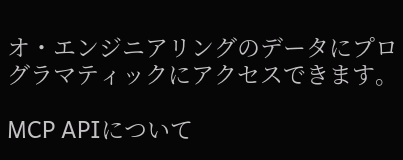オ・エンジニアリングのデータにプログラマティックにアクセスできます。

MCP APIについて